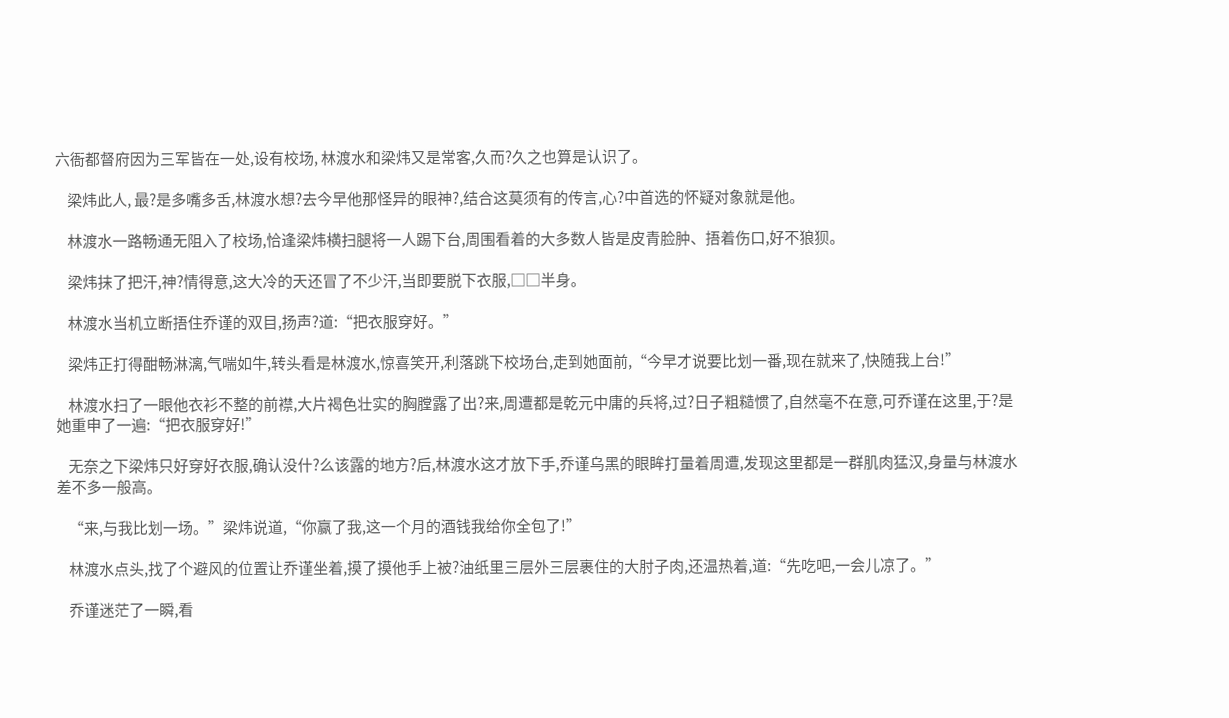六衙都督府因为三军皆在一处,设有校场, 林渡水和梁炜又是常客,久而?久之也算是认识了。

    梁炜此人, 最?是多嘴多舌,林渡水想?去今早他那怪异的眼神?,结合这莫须有的传言,心?中首选的怀疑对象就是他。

    林渡水一路畅通无阻入了校场,恰逢梁炜横扫腿将一人踢下台,周围看着的大多数人皆是皮青脸肿、捂着伤口,好不狼狈。

    梁炜抹了把汗,神?情得意,这大冷的天还冒了不少汗,当即要脱下衣服,□□半身。

    林渡水当机立断捂住乔谨的双目,扬声?道:“把衣服穿好。”

    梁炜正打得酣畅淋漓,气喘如牛,转头看是林渡水,惊喜笑开,利落跳下校场台,走到她面前,“今早才说要比划一番,现在就来了,快随我上台!”

    林渡水扫了一眼他衣衫不整的前襟,大片褐色壮实的胸膛露了出?来,周遭都是乾元中庸的兵将,过?日子粗糙惯了,自然毫不在意,可乔谨在这里,于?是她重申了一遍:“把衣服穿好!”

    无奈之下梁炜只好穿好衣服,确认没什?么该露的地方?后,林渡水这才放下手,乔谨乌黑的眼眸打量着周遭,发现这里都是一群肌肉猛汉,身量与林渡水差不多一般高。

    “来,与我比划一场。”梁炜说道,“你赢了我,这一个月的酒钱我给你全包了!”

    林渡水点头,找了个避风的位置让乔谨坐着,摸了摸他手上被?油纸里三层外三层裹住的大肘子肉,还温热着,道:“先吃吧,一会儿凉了。”

    乔谨迷茫了一瞬,看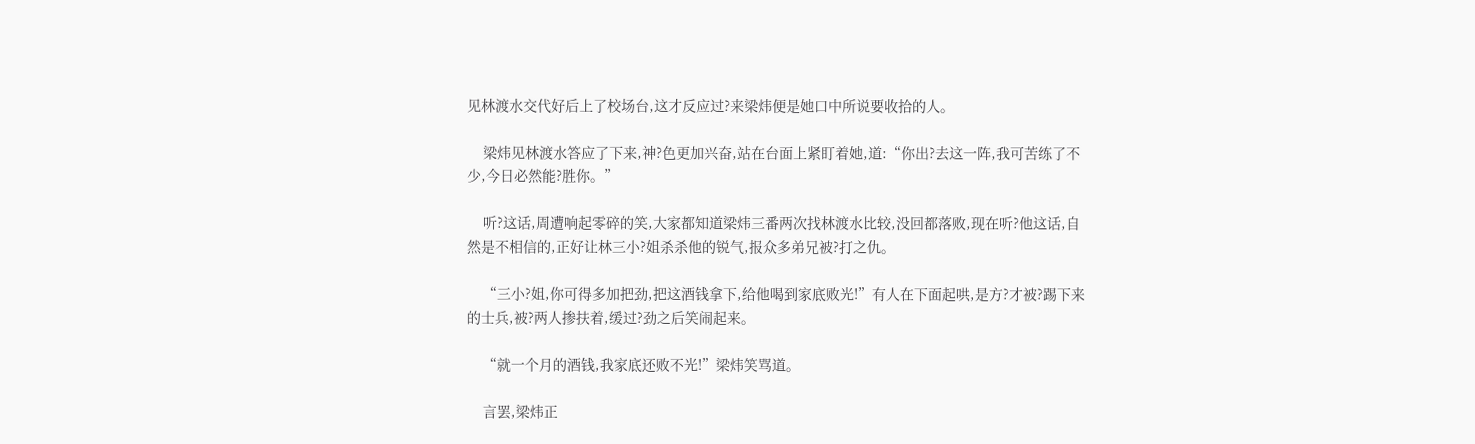见林渡水交代好后上了校场台,这才反应过?来梁炜便是她口中所说要收拾的人。

    梁炜见林渡水答应了下来,神?色更加兴奋,站在台面上紧盯着她,道:“你出?去这一阵,我可苦练了不少,今日必然能?胜你。”

    听?这话,周遭响起零碎的笑,大家都知道梁炜三番两次找林渡水比较,没回都落败,现在听?他这话,自然是不相信的,正好让林三小?姐杀杀他的锐气,报众多弟兄被?打之仇。

    “三小?姐,你可得多加把劲,把这酒钱拿下,给他喝到家底败光!”有人在下面起哄,是方?才被?踢下来的士兵,被?两人掺扶着,缓过?劲之后笑闹起来。

    “就一个月的酒钱,我家底还败不光!”梁炜笑骂道。

    言罢,梁炜正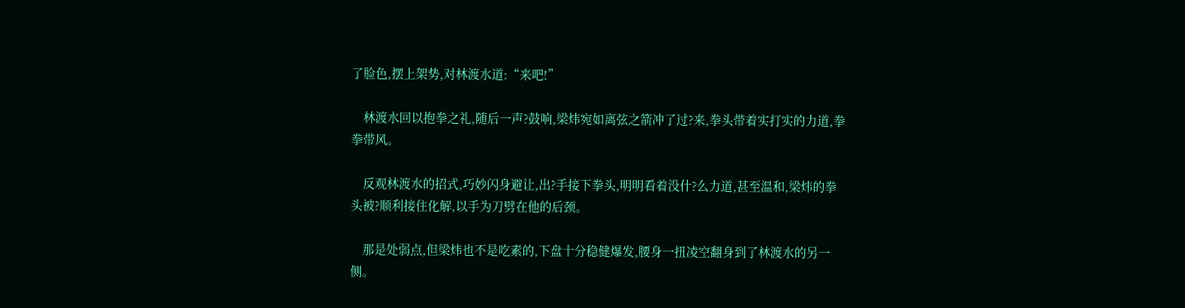了脸色,摆上架势,对林渡水道:“来吧!”

    林渡水回以抱拳之礼,随后一声?鼓响,梁炜宛如离弦之箭冲了过?来,拳头带着实打实的力道,拳拳带风。

    反观林渡水的招式,巧妙闪身避让,出?手接下拳头,明明看着没什?么力道,甚至温和,梁炜的拳头被?顺利接住化解,以手为刀劈在他的后颈。

    那是处弱点,但梁炜也不是吃素的,下盘十分稳健爆发,腰身一扭凌空翻身到了林渡水的另一侧。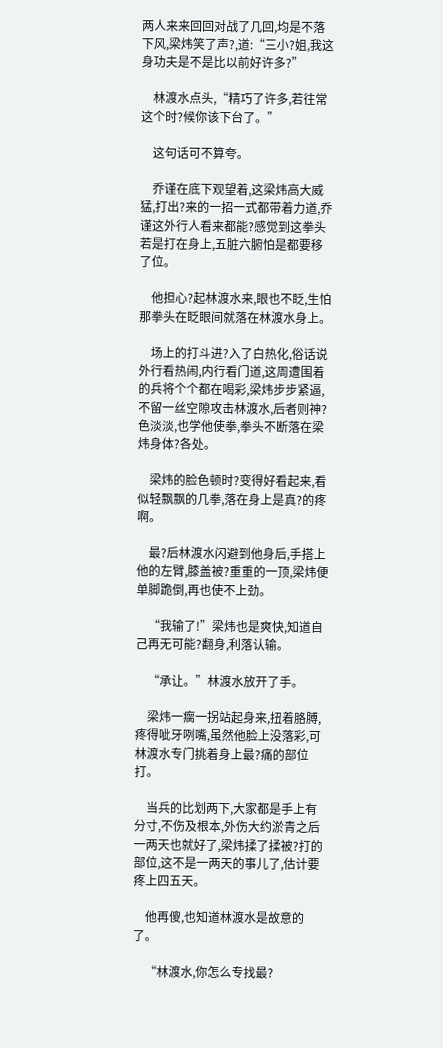两人来来回回对战了几回,均是不落下风,梁炜笑了声?,道:“三小?姐,我这身功夫是不是比以前好许多?”

    林渡水点头,“精巧了许多,若往常这个时?候你该下台了。”

    这句话可不算夸。

    乔谨在底下观望着,这梁炜高大威猛,打出?来的一招一式都带着力道,乔谨这外行人看来都能?感觉到这拳头若是打在身上,五脏六腑怕是都要移了位。

    他担心?起林渡水来,眼也不眨,生怕那拳头在眨眼间就落在林渡水身上。

    场上的打斗进?入了白热化,俗话说外行看热闹,内行看门道,这周遭围着的兵将个个都在喝彩,梁炜步步紧逼,不留一丝空隙攻击林渡水,后者则神?色淡淡,也学他使拳,拳头不断落在梁炜身体?各处。

    梁炜的脸色顿时?变得好看起来,看似轻飘飘的几拳,落在身上是真?的疼啊。

    最?后林渡水闪避到他身后,手搭上他的左臂,膝盖被?重重的一顶,梁炜便单脚跪倒,再也使不上劲。

    “我输了!”梁炜也是爽快,知道自己再无可能?翻身,利落认输。

    “承让。”林渡水放开了手。

    梁炜一瘸一拐站起身来,扭着胳膊,疼得呲牙咧嘴,虽然他脸上没落彩,可林渡水专门挑着身上最?痛的部位打。

    当兵的比划两下,大家都是手上有分寸,不伤及根本,外伤大约淤青之后一两天也就好了,梁炜揉了揉被?打的部位,这不是一两天的事儿了,估计要疼上四五天。

    他再傻,也知道林渡水是故意的了。

    “林渡水,你怎么专找最?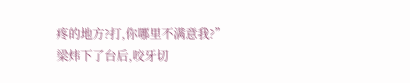疼的地方?打,你哪里不满意我?”梁炜下了台后,咬牙切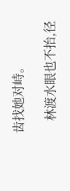齿找她对峙。

    林渡水眼也不抬,径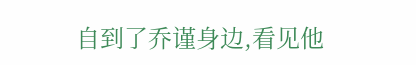自到了乔谨身边,看见他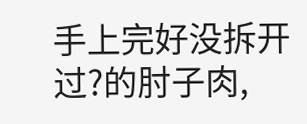手上完好没拆开过?的肘子肉,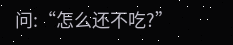问:“怎么还不吃?”